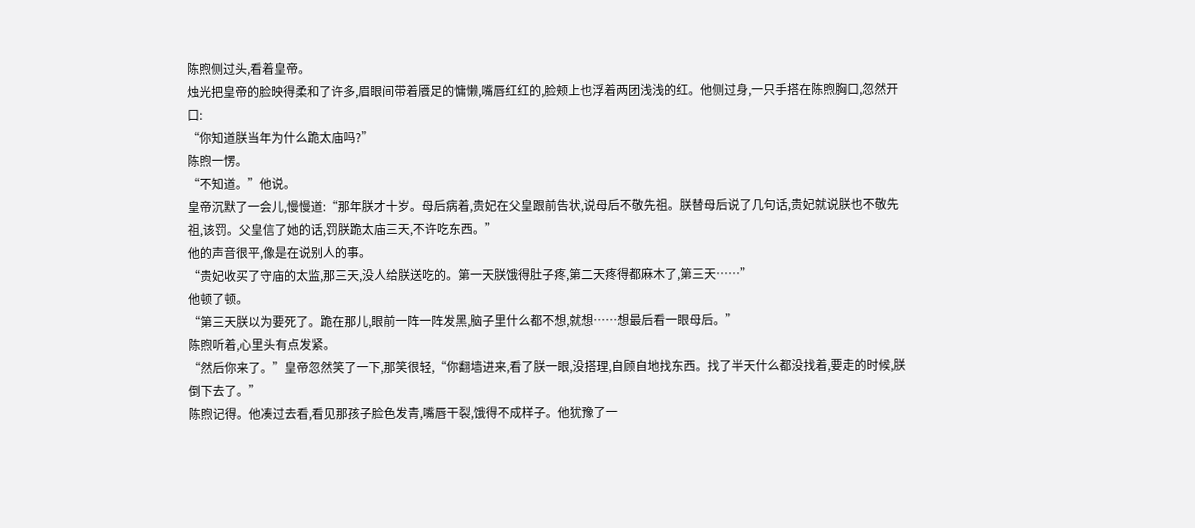陈煦侧过头,看着皇帝。
烛光把皇帝的脸映得柔和了许多,眉眼间带着餍足的慵懒,嘴唇红红的,脸颊上也浮着两团浅浅的红。他侧过身,一只手搭在陈煦胸口,忽然开口:
“你知道朕当年为什么跪太庙吗?”
陈煦一愣。
“不知道。”他说。
皇帝沉默了一会儿,慢慢道:“那年朕才十岁。母后病着,贵妃在父皇跟前告状,说母后不敬先祖。朕替母后说了几句话,贵妃就说朕也不敬先祖,该罚。父皇信了她的话,罚朕跪太庙三天,不许吃东西。”
他的声音很平,像是在说别人的事。
“贵妃收买了守庙的太监,那三天,没人给朕送吃的。第一天朕饿得肚子疼,第二天疼得都麻木了,第三天……”
他顿了顿。
“第三天朕以为要死了。跪在那儿,眼前一阵一阵发黑,脑子里什么都不想,就想……想最后看一眼母后。”
陈煦听着,心里头有点发紧。
“然后你来了。”皇帝忽然笑了一下,那笑很轻,“你翻墙进来,看了朕一眼,没搭理,自顾自地找东西。找了半天什么都没找着,要走的时候,朕倒下去了。”
陈煦记得。他凑过去看,看见那孩子脸色发青,嘴唇干裂,饿得不成样子。他犹豫了一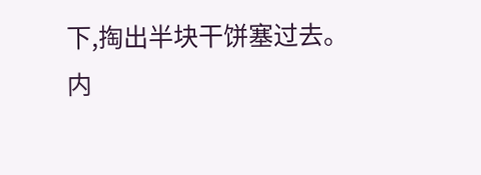下,掏出半块干饼塞过去。
内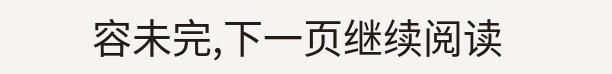容未完,下一页继续阅读